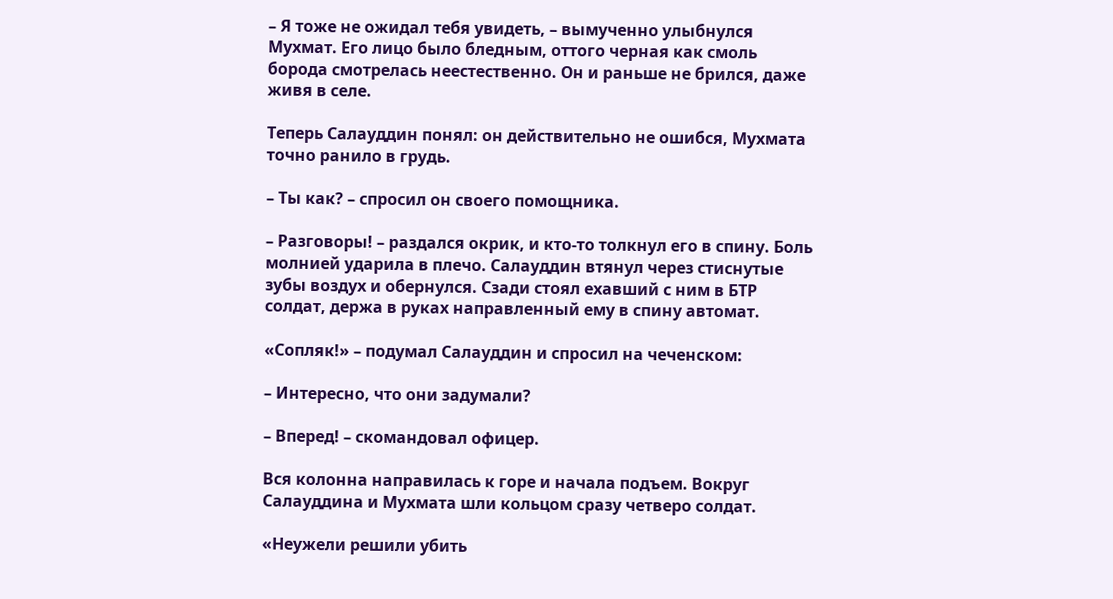– Я тоже не ожидал тебя увидеть, – вымученно улыбнулся Мухмат. Его лицо было бледным, оттого черная как смоль борода смотрелась неестественно. Он и раньше не брился, даже живя в селе.

Теперь Салауддин понял: он действительно не ошибся, Мухмата точно ранило в грудь.

– Ты как? – спросил он своего помощника.

– Разговоры! – раздался окрик, и кто-то толкнул его в спину. Боль молнией ударила в плечо. Салауддин втянул через стиснутые зубы воздух и обернулся. Сзади стоял ехавший с ним в БТР солдат, держа в руках направленный ему в спину автомат.

«Сопляк!» – подумал Салауддин и спросил на чеченском:

– Интересно, что они задумали?

– Вперед! – скомандовал офицер.

Вся колонна направилась к горе и начала подъем. Вокруг Салауддина и Мухмата шли кольцом сразу четверо солдат.

«Неужели решили убить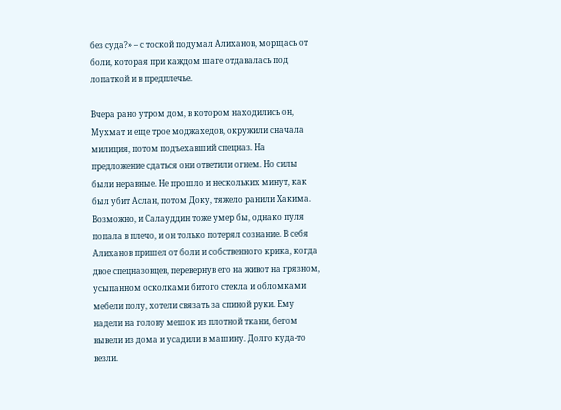без суда?» – с тоской подумал Алиханов, морщась от боли, которая при каждом шаге отдавалась под лопаткой и в предплечье.

Вчера рано утром дом, в котором находились он, Мухмат и еще трое моджахедов, окружили сначала милиция, потом подъехавший спецназ. На предложение сдаться они ответили огнем. Но силы были неравные. Не прошло и нескольких минут, как был убит Аслан, потом Доку, тяжело ранили Хакима. Возможно, и Салауддин тоже умер бы, однако пуля попала в плечо, и он только потерял сознание. В себя Алиханов пришел от боли и собственного крика, когда двое спецназовцев, перевернув его на живот на грязном, усыпанном осколками битого стекла и обломками мебели полу, хотели связать за спиной руки. Ему надели на голову мешок из плотной ткани, бегом вывели из дома и усадили в машину. Долго куда-то везли.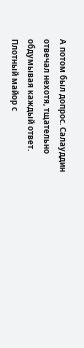А потом был допрос. Салауддин отвечал нехотя, тщательно обдумывая каждый ответ. Плотный майор с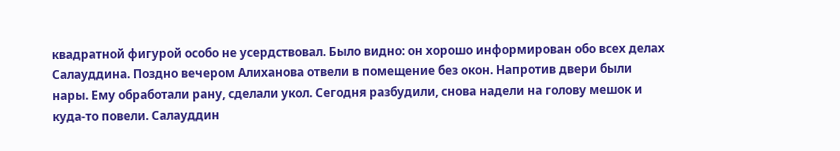квадратной фигурой особо не усердствовал. Было видно: он хорошо информирован обо всех делах Салауддина. Поздно вечером Алиханова отвели в помещение без окон. Напротив двери были нары. Ему обработали рану, сделали укол. Сегодня разбудили, снова надели на голову мешок и куда-то повели. Салауддин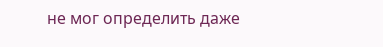не мог определить даже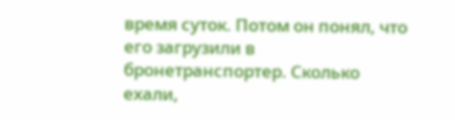время суток. Потом он понял, что его загрузили в бронетранспортер. Сколько ехали,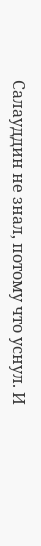Салауддин не знал, потому что уснул. И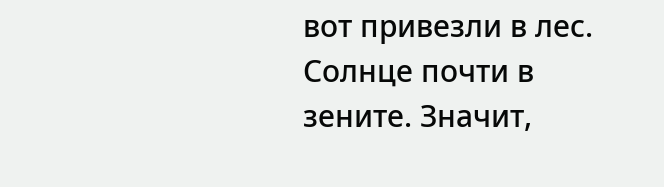вот привезли в лес. Солнце почти в зените. Значит,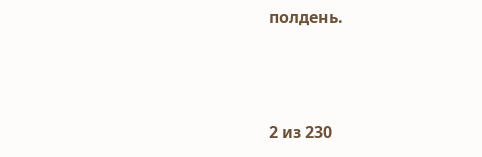полдень.



2 из 230